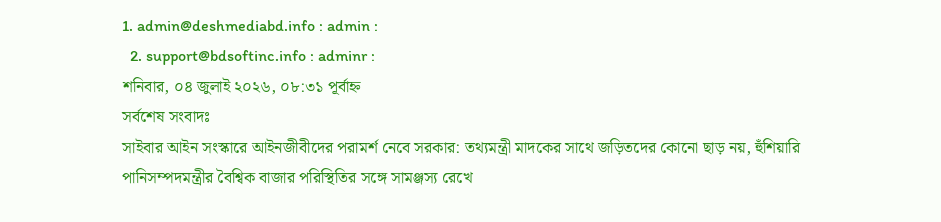1. admin@deshmediabd.info : admin :
  2. support@bdsoftinc.info : adminr :
শনিবার, ০৪ জুলাই ২০২৬, ০৮:৩১ পূর্বাহ্ন
সর্বশেষ সংবাদঃ
সাইবার আইন সংস্কারে আইনজীবীদের পরামর্শ নেবে সরকার: তথ্যমন্ত্রী মাদকের সাথে জড়িতদের কোনো ছাড় নয়, হুঁশিয়ারি পানিসম্পদমন্ত্রীর বৈশ্বিক বাজার পরিস্থিতির সঙ্গে সামঞ্জস্য রেখে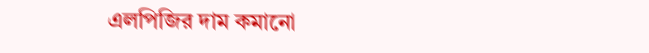এলপিজির দাম কমানো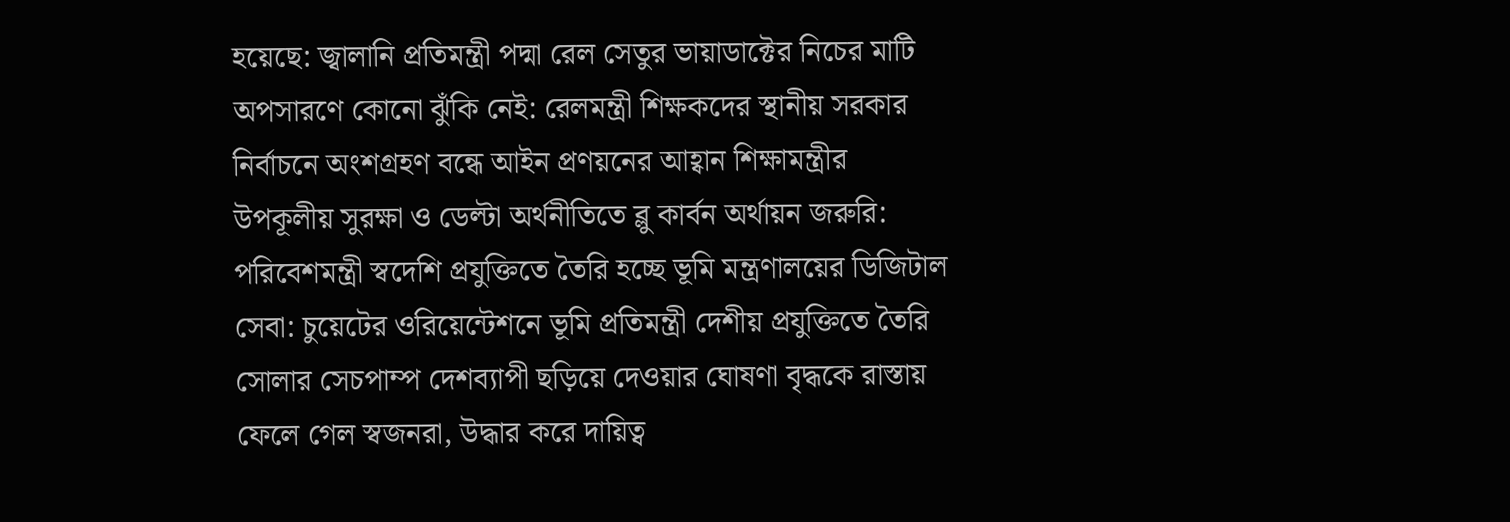হয়েছে: জ্বালানি প্রতিমন্ত্রী পদ্মা রেল সেতুর ভায়াডাক্টের নিচের মাটি অপসারণে কোনো ঝুঁকি নেই: রেলমন্ত্রী শিক্ষকদের স্থানীয় সরকার নির্বাচনে অংশগ্রহণ বন্ধে আইন প্রণয়নের আহ্বান শিক্ষামন্ত্রীর উপকূলীয় সুরক্ষা ও ডেল্টা অর্থনীতিতে ব্লু কার্বন অর্থায়ন জরুরি: পরিবেশমন্ত্রী স্বদেশি প্রযুক্তিতে তৈরি হচ্ছে ভূমি মন্ত্রণালয়ের ডিজিটাল সেবা: চুয়েটের ওরিয়েন্টেশনে ভূমি প্রতিমন্ত্রী দেশীয় প্রযুক্তিতে তৈরি সোলার সেচপাম্প দেশব্যাপী ছড়িয়ে দেওয়ার ঘোষণা বৃদ্ধকে রাস্তায় ফেলে গেল স্বজনরা, উদ্ধার করে দায়িত্ব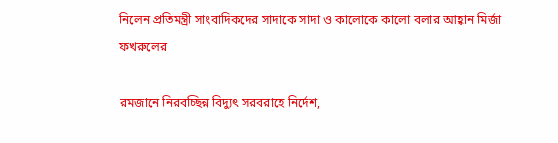নিলেন প্রতিমন্ত্রী সাংবাদিকদের সাদাকে সাদা ও কালোকে কালো বলার আহ্বান মির্জা ফখরুলের

রমজানে নিরবচ্ছিন্ন বিদ্যুৎ সরবরাহে নির্দেশ,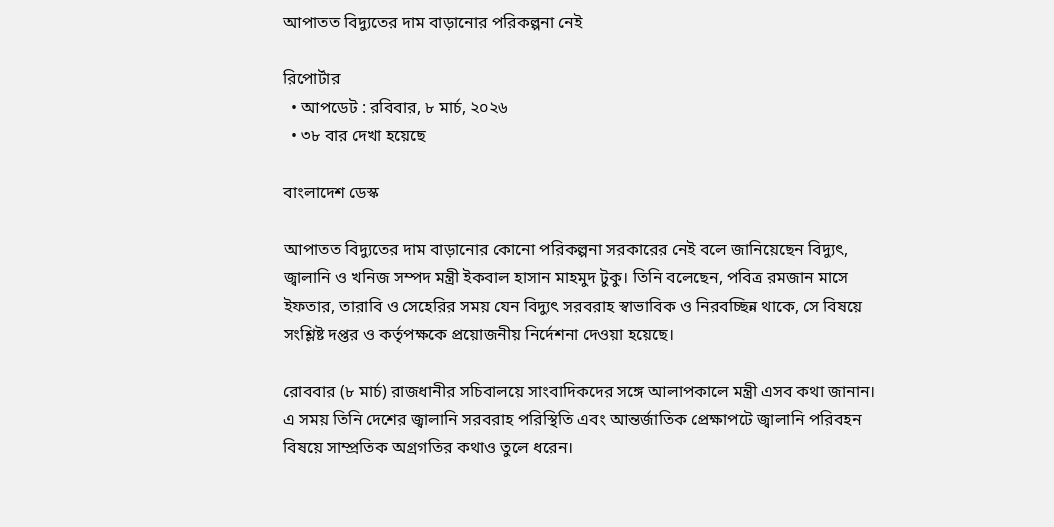আপাতত বিদ্যুতের দাম বাড়ানোর পরিকল্পনা নেই

রিপোর্টার
  • আপডেট : রবিবার, ৮ মার্চ, ২০২৬
  • ৩৮ বার দেখা হয়েছে

বাংলাদেশ ডেস্ক

আপাতত বিদ্যুতের দাম বাড়ানোর কোনো পরিকল্পনা সরকারের নেই বলে জানিয়েছেন বিদ্যুৎ, জ্বালানি ও খনিজ সম্পদ মন্ত্রী ইকবাল হাসান মাহমুদ টুকু। তিনি বলেছেন, পবিত্র রমজান মাসে ইফতার, তারাবি ও সেহেরির সময় যেন বিদ্যুৎ সরবরাহ স্বাভাবিক ও নিরবচ্ছিন্ন থাকে, সে বিষয়ে সংশ্লিষ্ট দপ্তর ও কর্তৃপক্ষকে প্রয়োজনীয় নির্দেশনা দেওয়া হয়েছে।

রোববার (৮ মার্চ) রাজধানীর সচিবালয়ে সাংবাদিকদের সঙ্গে আলাপকালে মন্ত্রী এসব কথা জানান। এ সময় তিনি দেশের জ্বালানি সরবরাহ পরিস্থিতি এবং আন্তর্জাতিক প্রেক্ষাপটে জ্বালানি পরিবহন বিষয়ে সাম্প্রতিক অগ্রগতির কথাও তুলে ধরেন।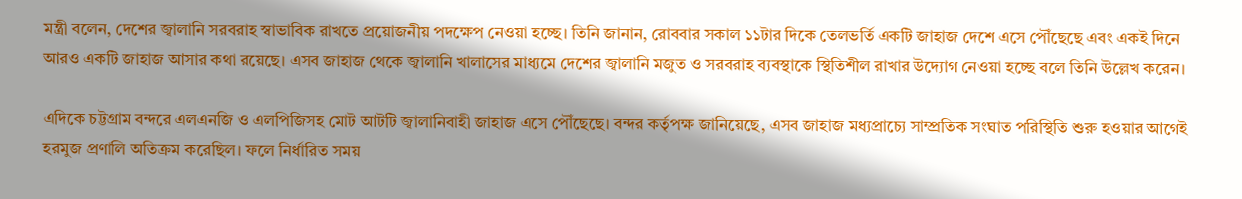মন্ত্রী বলেন, দেশের জ্বালানি সরবরাহ স্বাভাবিক রাখতে প্রয়োজনীয় পদক্ষেপ নেওয়া হচ্ছে। তিনি জানান, রোববার সকাল ১১টার দিকে তেলভর্তি একটি জাহাজ দেশে এসে পৌঁছেছে এবং একই দিনে আরও একটি জাহাজ আসার কথা রয়েছে। এসব জাহাজ থেকে জ্বালানি খালাসের মাধ্যমে দেশের জ্বালানি মজুত ও সরবরাহ ব্যবস্থাকে স্থিতিশীল রাখার উদ্যোগ নেওয়া হচ্ছে বলে তিনি উল্লেখ করেন।

এদিকে চট্টগ্রাম বন্দরে এলএনজি ও এলপিজিসহ মোট আটটি জ্বালানিবাহী জাহাজ এসে পৌঁছেছে। বন্দর কর্তৃপক্ষ জানিয়েছে, এসব জাহাজ মধ্যপ্রাচ্যে সাম্প্রতিক সংঘাত পরিস্থিতি শুরু হওয়ার আগেই হরমুজ প্রণালি অতিক্রম করেছিল। ফলে নির্ধারিত সময়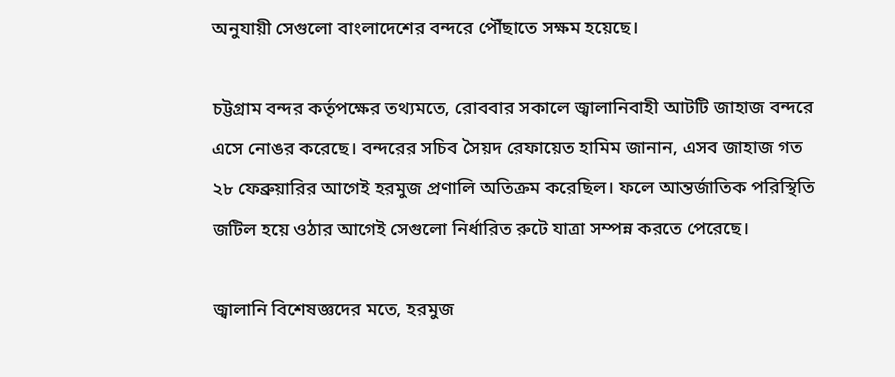অনুযায়ী সেগুলো বাংলাদেশের বন্দরে পৌঁছাতে সক্ষম হয়েছে।

চট্টগ্রাম বন্দর কর্তৃপক্ষের তথ্যমতে, রোববার সকালে জ্বালানিবাহী আটটি জাহাজ বন্দরে এসে নোঙর করেছে। বন্দরের সচিব সৈয়দ রেফায়েত হামিম জানান, এসব জাহাজ গত ২৮ ফেব্রুয়ারির আগেই হরমুজ প্রণালি অতিক্রম করেছিল। ফলে আন্তর্জাতিক পরিস্থিতি জটিল হয়ে ওঠার আগেই সেগুলো নির্ধারিত রুটে যাত্রা সম্পন্ন করতে পেরেছে।

জ্বালানি বিশেষজ্ঞদের মতে, হরমুজ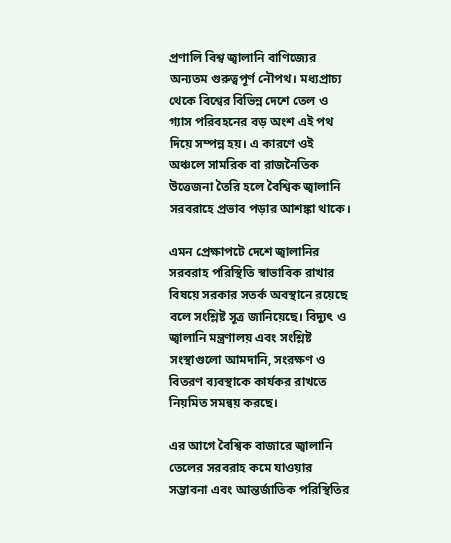প্রণালি বিশ্ব জ্বালানি বাণিজ্যের অন্যতম গুরুত্বপূর্ণ নৌপথ। মধ্যপ্রাচ্য থেকে বিশ্বের বিভিন্ন দেশে তেল ও গ্যাস পরিবহনের বড় অংশ এই পথ দিয়ে সম্পন্ন হয়। এ কারণে ওই অঞ্চলে সামরিক বা রাজনৈতিক উত্তেজনা তৈরি হলে বৈশ্বিক জ্বালানি সরবরাহে প্রভাব পড়ার আশঙ্কা থাকে।

এমন প্রেক্ষাপটে দেশে জ্বালানির সরবরাহ পরিস্থিতি স্বাভাবিক রাখার বিষয়ে সরকার সতর্ক অবস্থানে রয়েছে বলে সংশ্লিষ্ট সূত্র জানিয়েছে। বিদ্যুৎ ও জ্বালানি মন্ত্রণালয় এবং সংশ্লিষ্ট সংস্থাগুলো আমদানি, সংরক্ষণ ও বিতরণ ব্যবস্থাকে কার্যকর রাখতে নিয়মিত সমন্বয় করছে।

এর আগে বৈশ্বিক বাজারে জ্বালানি তেলের সরবরাহ কমে যাওয়ার সম্ভাবনা এবং আন্তর্জাতিক পরিস্থিতির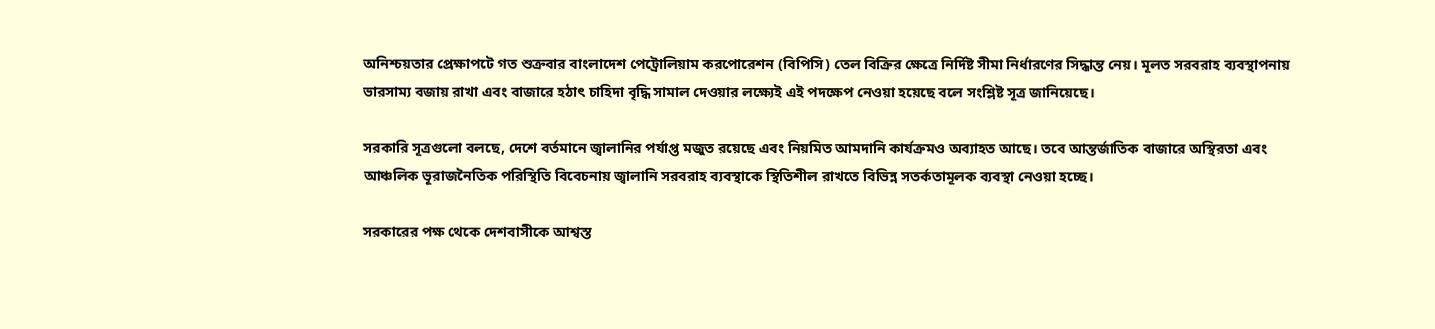অনিশ্চয়তার প্রেক্ষাপটে গত শুক্রবার বাংলাদেশ পেট্রোলিয়াম করপোরেশন (বিপিসি) তেল বিক্রির ক্ষেত্রে নির্দিষ্ট সীমা নির্ধারণের সিদ্ধান্ত নেয়। মূলত সরবরাহ ব্যবস্থাপনায় ভারসাম্য বজায় রাখা এবং বাজারে হঠাৎ চাহিদা বৃদ্ধি সামাল দেওয়ার লক্ষ্যেই এই পদক্ষেপ নেওয়া হয়েছে বলে সংশ্লিষ্ট সূত্র জানিয়েছে।

সরকারি সূত্রগুলো বলছে, দেশে বর্তমানে জ্বালানির পর্যাপ্ত মজুত রয়েছে এবং নিয়মিত আমদানি কার্যক্রমও অব্যাহত আছে। তবে আন্তর্জাতিক বাজারে অস্থিরতা এবং আঞ্চলিক ভূরাজনৈতিক পরিস্থিতি বিবেচনায় জ্বালানি সরবরাহ ব্যবস্থাকে স্থিতিশীল রাখতে বিভিন্ন সতর্কতামূলক ব্যবস্থা নেওয়া হচ্ছে।

সরকারের পক্ষ থেকে দেশবাসীকে আশ্বস্ত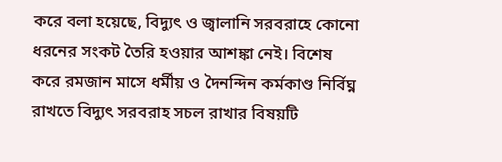করে বলা হয়েছে, বিদ্যুৎ ও জ্বালানি সরবরাহে কোনো ধরনের সংকট তৈরি হওয়ার আশঙ্কা নেই। বিশেষ করে রমজান মাসে ধর্মীয় ও দৈনন্দিন কর্মকাণ্ড নির্বিঘ্ন রাখতে বিদ্যুৎ সরবরাহ সচল রাখার বিষয়টি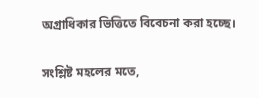অগ্রাধিকার ভিত্তিতে বিবেচনা করা হচ্ছে।

সংশ্লিষ্ট মহলের মতে,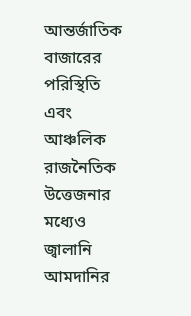আন্তর্জাতিক বাজারের পরিস্থিতি এবং আঞ্চলিক রাজনৈতিক উত্তেজনার মধ্যেও জ্বালানি আমদানির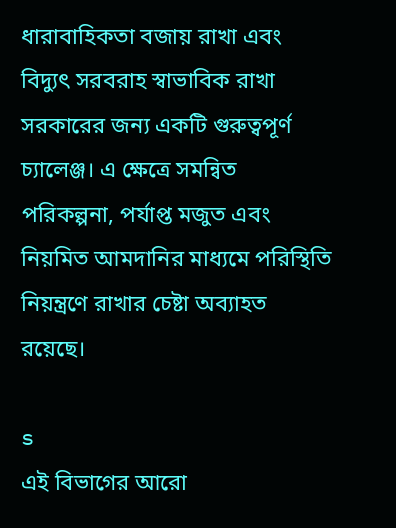ধারাবাহিকতা বজায় রাখা এবং বিদ্যুৎ সরবরাহ স্বাভাবিক রাখা সরকারের জন্য একটি গুরুত্বপূর্ণ চ্যালেঞ্জ। এ ক্ষেত্রে সমন্বিত পরিকল্পনা, পর্যাপ্ত মজুত এবং নিয়মিত আমদানির মাধ্যমে পরিস্থিতি নিয়ন্ত্রণে রাখার চেষ্টা অব্যাহত রয়েছে।

s
এই বিভাগের আরো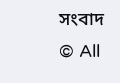সংবাদ
© All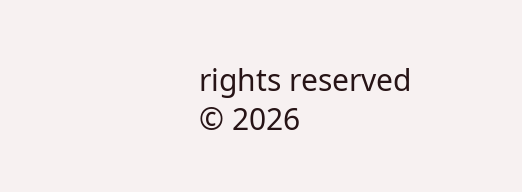rights reserved © 2026